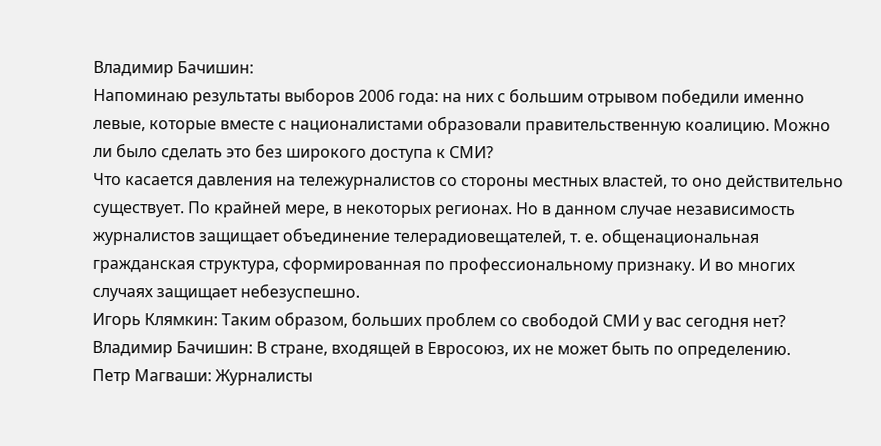Владимир Бачишин:
Напоминаю результаты выборов 2006 года: на них с большим отрывом победили именно левые, которые вместе с националистами образовали правительственную коалицию. Можно ли было сделать это без широкого доступа к СМИ?
Что касается давления на тележурналистов со стороны местных властей, то оно действительно существует. По крайней мере, в некоторых регионах. Но в данном случае независимость журналистов защищает объединение телерадиовещателей, т. е. общенациональная гражданская структура, сформированная по профессиональному признаку. И во многих случаях защищает небезуспешно.
Игорь Клямкин: Таким образом, больших проблем со свободой СМИ у вас сегодня нет?
Владимир Бачишин: В стране, входящей в Евросоюз, их не может быть по определению.
Петр Магваши: Журналисты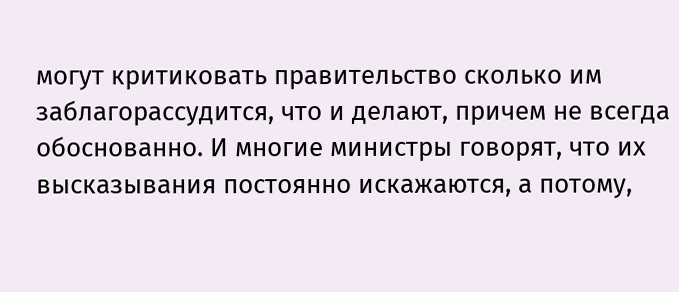могут критиковать правительство сколько им заблагорассудится, что и делают, причем не всегда обоснованно. И многие министры говорят, что их высказывания постоянно искажаются, а потому,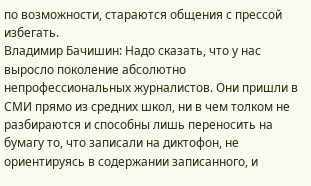по возможности, стараются общения с прессой избегать.
Владимир Бачишин: Надо сказать, что у нас выросло поколение абсолютно непрофессиональных журналистов. Они пришли в СМИ прямо из средних школ, ни в чем толком не разбираются и способны лишь переносить на бумагу то, что записали на диктофон, не ориентируясь в содержании записанного, и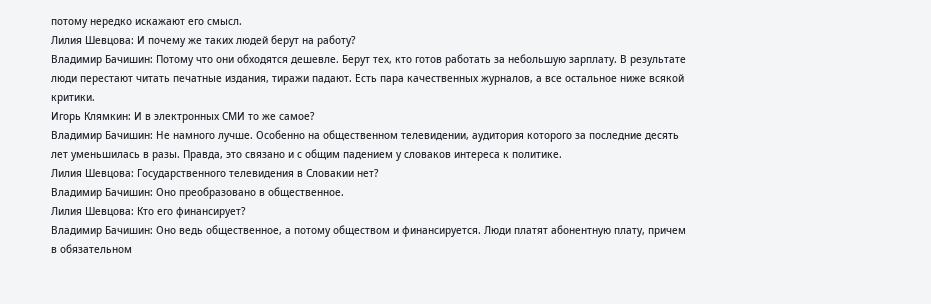потому нередко искажают его смысл.
Лилия Шевцова: И почему же таких людей берут на работу?
Владимир Бачишин: Потому что они обходятся дешевле. Берут тех, кто готов работать за небольшую зарплату. В результате люди перестают читать печатные издания, тиражи падают. Есть пара качественных журналов, а все остальное ниже всякой критики.
Игорь Клямкин: И в электронных СМИ то же самое?
Владимир Бачишин: Не намного лучше. Особенно на общественном телевидении, аудитория которого за последние десять лет уменьшилась в разы. Правда, это связано и с общим падением у словаков интереса к политике.
Лилия Шевцова: Государственного телевидения в Словакии нет?
Владимир Бачишин: Оно преобразовано в общественное.
Лилия Шевцова: Кто его финансирует?
Владимир Бачишин: Оно ведь общественное, а потому обществом и финансируется. Люди платят абонентную плату, причем в обязательном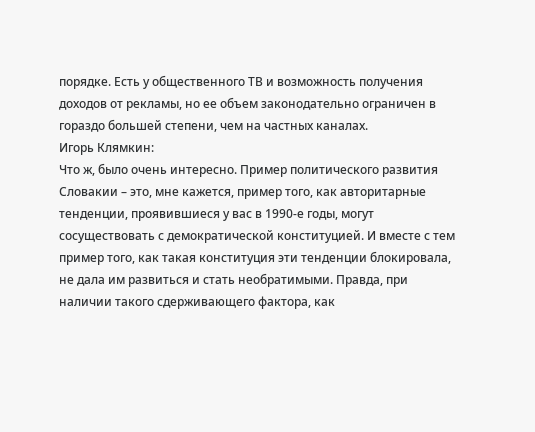порядке. Есть у общественного ТВ и возможность получения доходов от рекламы, но ее объем законодательно ограничен в гораздо большей степени, чем на частных каналах.
Игорь Клямкин:
Что ж, было очень интересно. Пример политического развития Словакии – это, мне кажется, пример того, как авторитарные тенденции, проявившиеся у вас в 1990-е годы, могут сосуществовать с демократической конституцией. И вместе с тем пример того, как такая конституция эти тенденции блокировала, не дала им развиться и стать необратимыми. Правда, при наличии такого сдерживающего фактора, как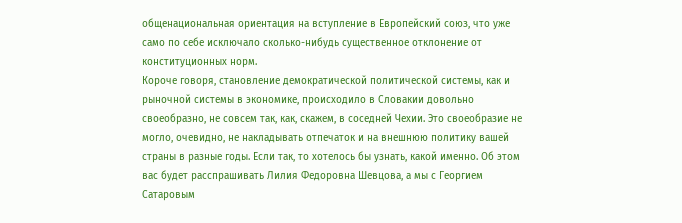общенациональная ориентация на вступление в Европейский союз, что уже само по себе исключало сколько-нибудь существенное отклонение от конституционных норм.
Короче говоря, становление демократической политической системы, как и рыночной системы в экономике, происходило в Словакии довольно своеобразно, не совсем так, как, скажем, в соседней Чехии. Это своеобразие не могло, очевидно, не накладывать отпечаток и на внешнюю политику вашей страны в разные годы. Если так, то хотелось бы узнать, какой именно. Об этом вас будет расспрашивать Лилия Федоровна Шевцова, а мы с Георгием Сатаровым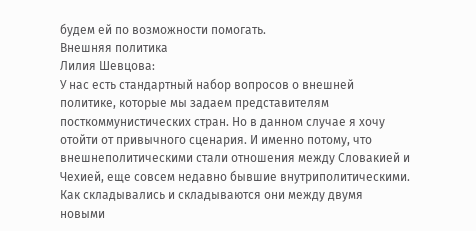будем ей по возможности помогать.
Внешняя политика
Лилия Шевцова:
У нас есть стандартный набор вопросов о внешней политике, которые мы задаем представителям посткоммунистических стран. Но в данном случае я хочу отойти от привычного сценария. И именно потому, что внешнеполитическими стали отношения между Словакией и Чехией, еще совсем недавно бывшие внутриполитическими. Как складывались и складываются они между двумя новыми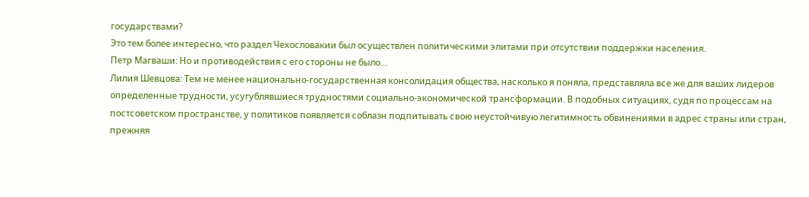государствами?
Это тем более интересно, что раздел Чехословакии был осуществлен политическими элитами при отсутствии поддержки населения.
Петр Магваши: Но и противодействия с его стороны не было…
Лилия Шевцова: Тем не менее национально-государственная консолидация общества, насколько я поняла, представляла все же для ваших лидеров определенные трудности, усугублявшиеся трудностями социально-экономической трансформации. В подобных ситуациях, судя по процессам на постсоветском пространстве, у политиков появляется соблазн подпитывать свою неустойчивую легитимность обвинениями в адрес страны или стран, прежняя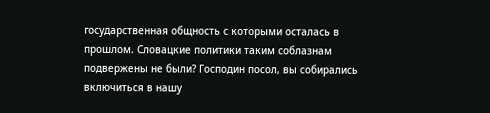государственная общность с которыми осталась в прошлом. Словацкие политики таким соблазнам подвержены не были? Господин посол, вы собирались включиться в нашу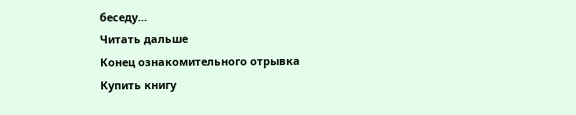беседу…
Читать дальше
Конец ознакомительного отрывка
Купить книгу